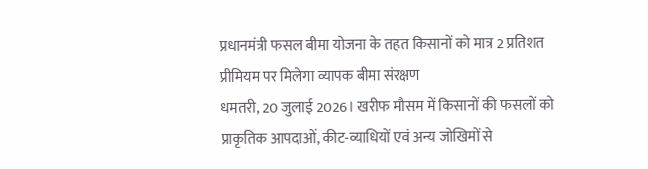प्रधानमंत्री फसल बीमा योजना के तहत किसानों को मात्र 2 प्रतिशत प्रीमियम पर मिलेगा व्यापक बीमा संरक्षण
धमतरी, 20 जुलाई 2026। खरीफ मौसम में किसानों की फसलों को प्राकृतिक आपदाओं, कीट-व्याधियों एवं अन्य जोखिमों से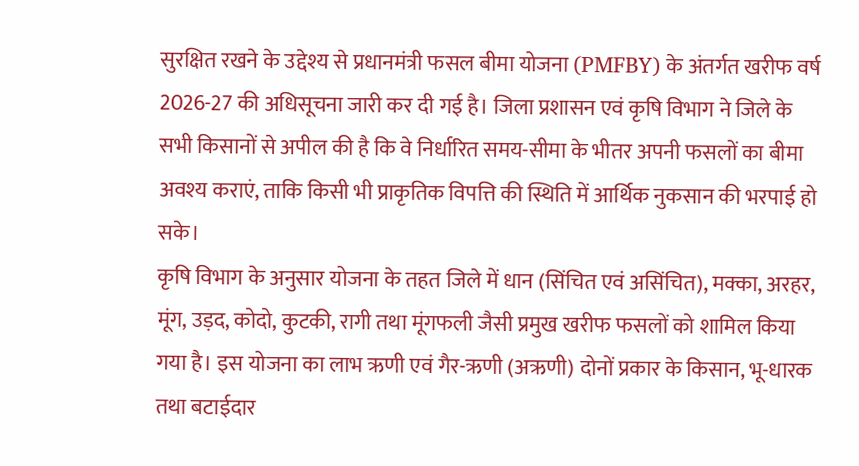सुरक्षित रखने के उद्देश्य से प्रधानमंत्री फसल बीमा योजना (PMFBY) के अंतर्गत खरीफ वर्ष 2026-27 की अधिसूचना जारी कर दी गई है। जिला प्रशासन एवं कृषि विभाग ने जिले के सभी किसानों से अपील की है कि वे निर्धारित समय-सीमा के भीतर अपनी फसलों का बीमा अवश्य कराएं, ताकि किसी भी प्राकृतिक विपत्ति की स्थिति में आर्थिक नुकसान की भरपाई हो सके।
कृषि विभाग के अनुसार योजना के तहत जिले में धान (सिंचित एवं असिंचित), मक्का, अरहर, मूंग, उड़द, कोदो, कुटकी, रागी तथा मूंगफली जैसी प्रमुख खरीफ फसलों को शामिल किया गया है। इस योजना का लाभ ऋणी एवं गैर-ऋणी (अऋणी) दोनों प्रकार के किसान, भू-धारक तथा बटाईदार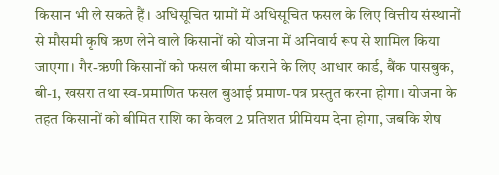किसान भी ले सकते हैं। अधिसूचित ग्रामों में अधिसूचित फसल के लिए वित्तीय संस्थानों से मौसमी कृषि ऋण लेने वाले किसानों को योजना में अनिवार्य रूप से शामिल किया जाएगा। गैर-ऋणी किसानों को फसल बीमा कराने के लिए आधार कार्ड, बैंक पासबुक, बी-1, खसरा तथा स्व-प्रमाणित फसल बुआई प्रमाण-पत्र प्रस्तुत करना होगा। योजना के तहत किसानों को बीमित राशि का केवल 2 प्रतिशत प्रीमियम देना होगा, जबकि शेष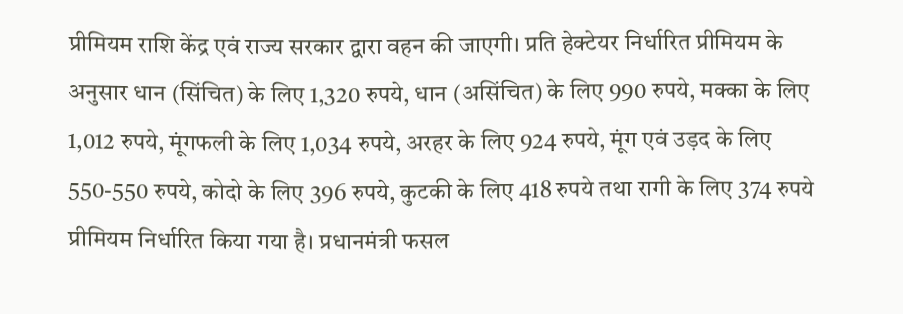प्रीमियम राशि केंद्र एवं राज्य सरकार द्वारा वहन की जाएगी। प्रति हेक्टेयर निर्धारित प्रीमियम के अनुसार धान (सिंचित) के लिए 1,320 रुपये, धान (असिंचित) के लिए 990 रुपये, मक्का के लिए 1,012 रुपये, मूंगफली के लिए 1,034 रुपये, अरहर के लिए 924 रुपये, मूंग एवं उड़द के लिए 550-550 रुपये, कोदो के लिए 396 रुपये, कुटकी के लिए 418 रुपये तथा रागी के लिए 374 रुपये प्रीमियम निर्धारित किया गया है। प्रधानमंत्री फसल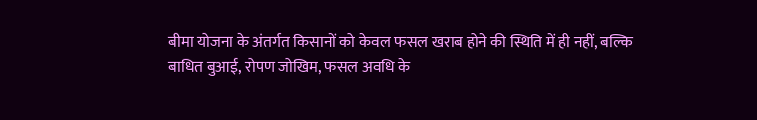बीमा योजना के अंतर्गत किसानों को केवल फसल खराब होने की स्थिति में ही नहीं, बल्कि बाधित बुआई, रोपण जोखिम, फसल अवधि के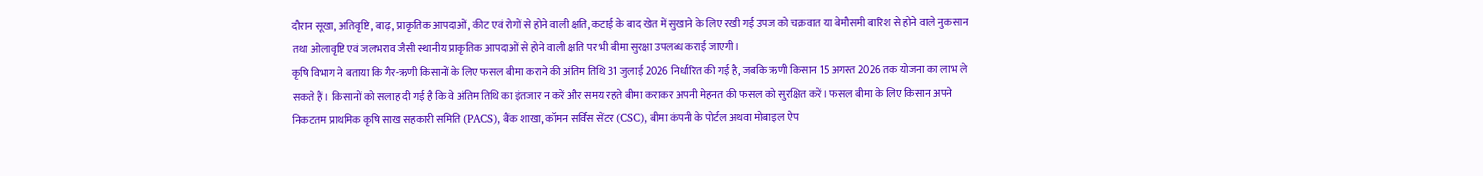दौरान सूखा, अतिवृष्टि, बाढ़, प्राकृतिक आपदाओं, कीट एवं रोगों से होने वाली क्षति, कटाई के बाद खेत में सुखाने के लिए रखी गई उपज को चक्रवात या बेमौसमी बारिश से होने वाले नुकसान तथा ओलावृष्टि एवं जलभराव जैसी स्थानीय प्राकृतिक आपदाओं से होने वाली क्षति पर भी बीमा सुरक्षा उपलब्ध कराई जाएगी।
कृषि विभाग ने बताया कि गैर-ऋणी किसानों के लिए फसल बीमा कराने की अंतिम तिथि 31 जुलाई 2026 निर्धारित की गई है, जबकि ऋणी किसान 15 अगस्त 2026 तक योजना का लाभ ले सकते हैं। किसानों को सलाह दी गई है कि वे अंतिम तिथि का इंतजार न करें और समय रहते बीमा कराकर अपनी मेहनत की फसल को सुरक्षित करें। फसल बीमा के लिए किसान अपने निकटतम प्राथमिक कृषि साख सहकारी समिति (PACS), बैंक शाखा, कॉमन सर्विस सेंटर (CSC), बीमा कंपनी के पोर्टल अथवा मोबाइल ऐप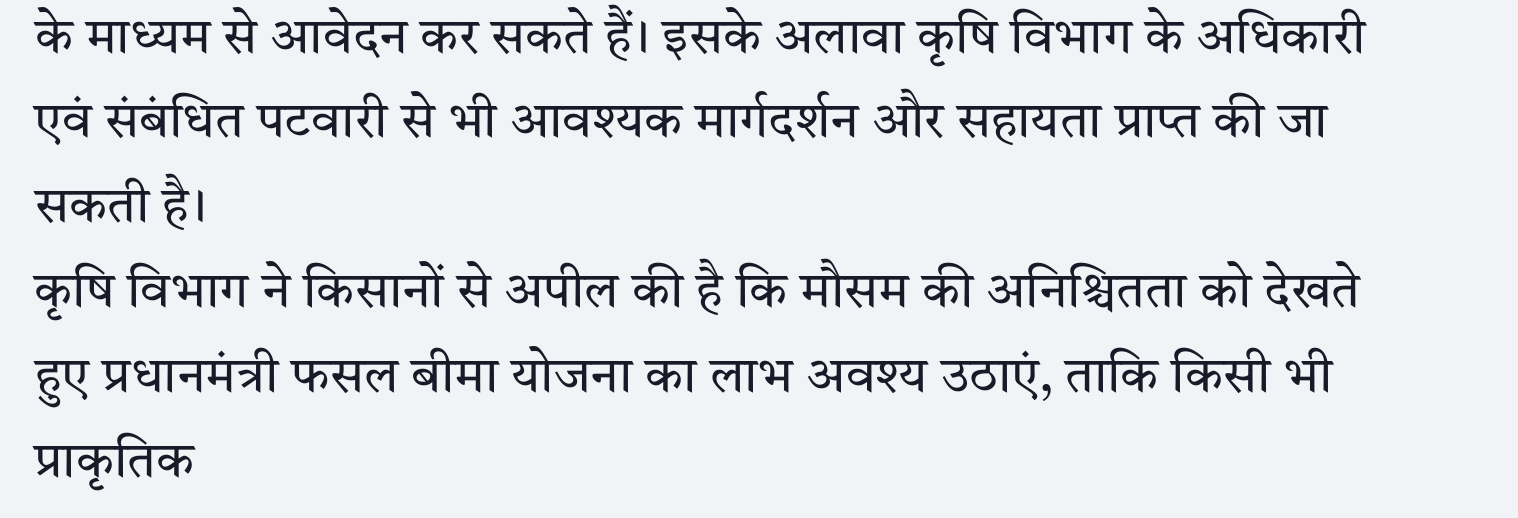के माध्यम से आवेदन कर सकते हैं। इसके अलावा कृषि विभाग के अधिकारी एवं संबंधित पटवारी से भी आवश्यक मार्गदर्शन और सहायता प्राप्त की जा सकती है।
कृषि विभाग ने किसानों से अपील की है कि मौसम की अनिश्चितता को देखते हुए प्रधानमंत्री फसल बीमा योजना का लाभ अवश्य उठाएं, ताकि किसी भी प्राकृतिक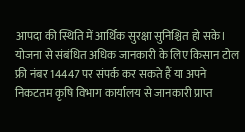आपदा की स्थिति में आर्थिक सुरक्षा सुनिश्चित हो सके। योजना से संबंधित अधिक जानकारी के लिए किसान टोल फ्री नंबर 14447 पर संपर्क कर सकते हैं या अपने निकटतम कृषि विभाग कार्यालय से जानकारी प्राप्त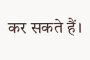कर सकते हैं।